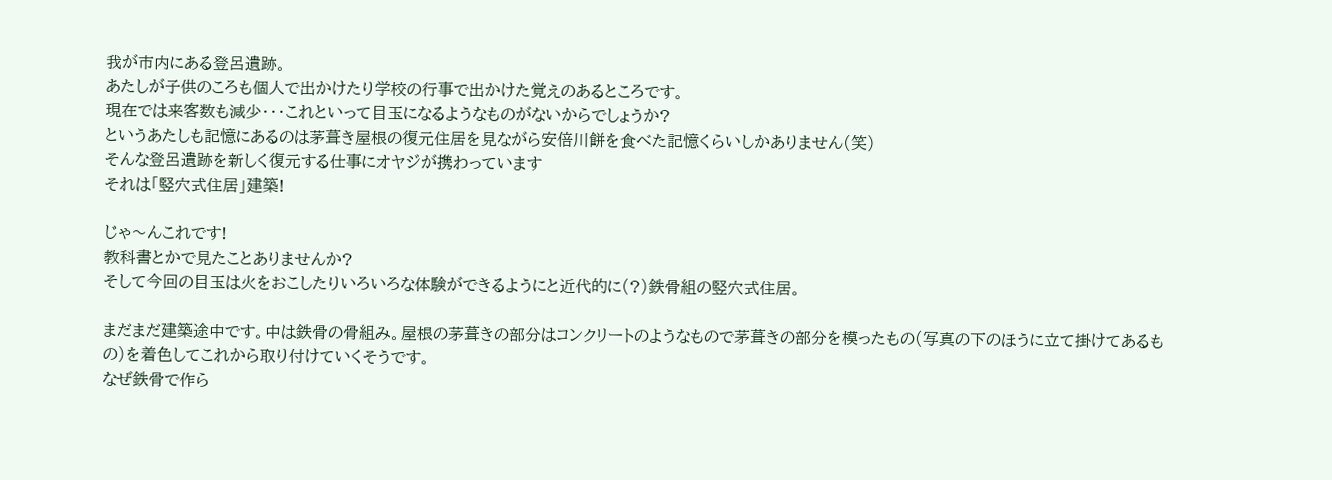我が市内にある登呂遺跡。
あたしが子供のころも個人で出かけたり学校の行事で出かけた覚えのあるところです。
現在では来客数も減少・・・これといって目玉になるようなものがないからでしょうか?
というあたしも記憶にあるのは茅葺き屋根の復元住居を見ながら安倍川餅を食べた記憶くらいしかありません(笑)
そんな登呂遺跡を新しく復元する仕事にオヤジが携わっています
それは「竪穴式住居」建築!

じゃ〜んこれです!
教科書とかで見たことありませんか?
そして今回の目玉は火をおこしたりいろいろな体験ができるようにと近代的に(?)鉄骨組の竪穴式住居。

まだまだ建築途中です。中は鉄骨の骨組み。屋根の茅葺きの部分はコンクリートのようなもので茅葺きの部分を模ったもの(写真の下のほうに立て掛けてあるもの)を着色してこれから取り付けていくそうです。
なぜ鉄骨で作ら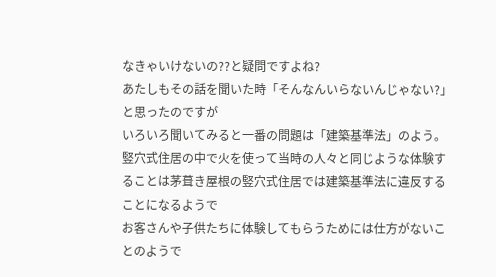なきゃいけないの??と疑問ですよね?
あたしもその話を聞いた時「そんなんいらないんじゃない?」と思ったのですが
いろいろ聞いてみると一番の問題は「建築基準法」のよう。
竪穴式住居の中で火を使って当時の人々と同じような体験することは茅葺き屋根の竪穴式住居では建築基準法に違反することになるようで
お客さんや子供たちに体験してもらうためには仕方がないことのようで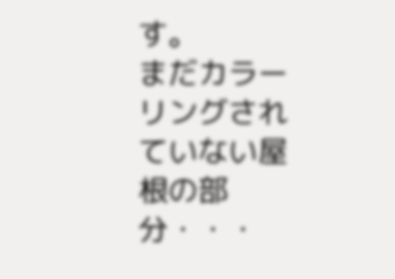す。
まだカラーリングされていない屋根の部分・・・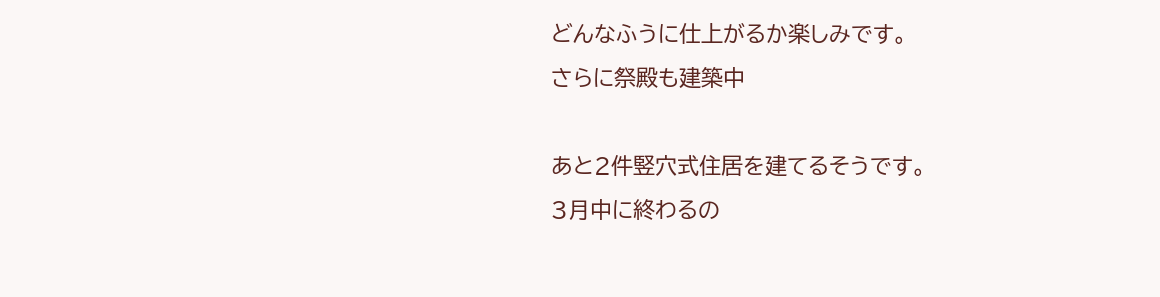どんなふうに仕上がるか楽しみです。
さらに祭殿も建築中

あと2件竪穴式住居を建てるそうです。
3月中に終わるの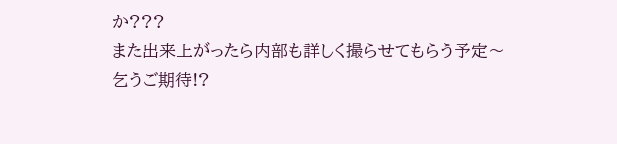か???
また出来上がったら内部も詳しく撮らせてもらう予定〜
乞うご期待!?